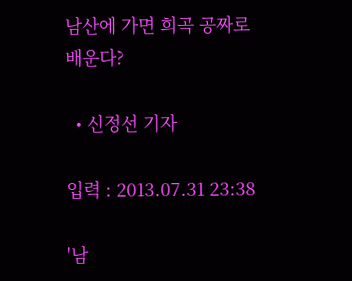남산에 가면 희곡 공짜로 배운다?

  • 신정선 기자

입력 : 2013.07.31 23:38

'남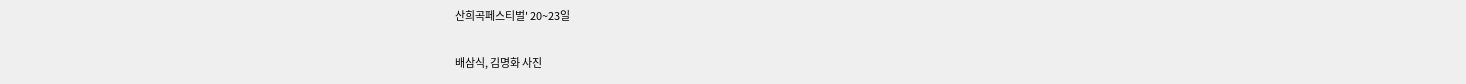산희곡페스티벌' 20~23일

배삼식, 김명화 사진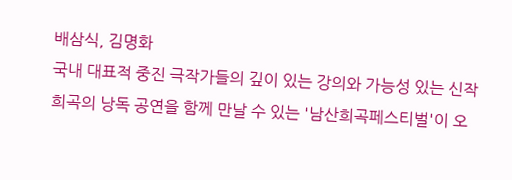배삼식, 김명화
국내 대표적 중진 극작가들의 깊이 있는 강의와 가능성 있는 신작 희곡의 낭독 공연을 함께 만날 수 있는 '남산희곡페스티벌'이 오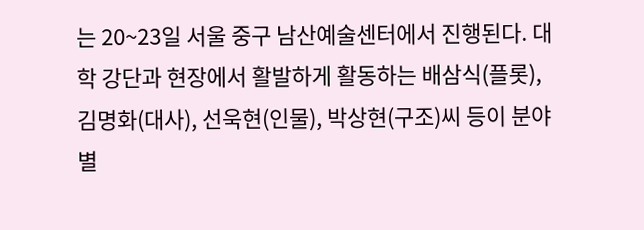는 20~23일 서울 중구 남산예술센터에서 진행된다. 대학 강단과 현장에서 활발하게 활동하는 배삼식(플롯), 김명화(대사), 선욱현(인물), 박상현(구조)씨 등이 분야별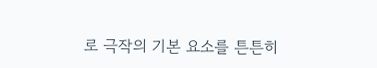로 극작의 기본 요소를 튼튼히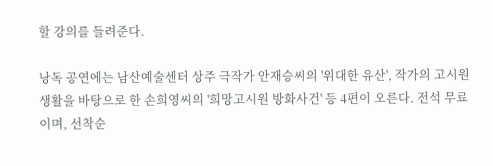할 강의를 들려준다.

낭독 공연에는 남산예술센터 상주 극작가 안재승씨의 '위대한 유산', 작가의 고시원 생활을 바탕으로 한 손희영씨의 '희망고시원 방화사건' 등 4편이 오른다. 전석 무료이며, 선착순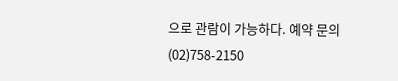으로 관람이 가능하다. 예약 문의 (02)758-2150